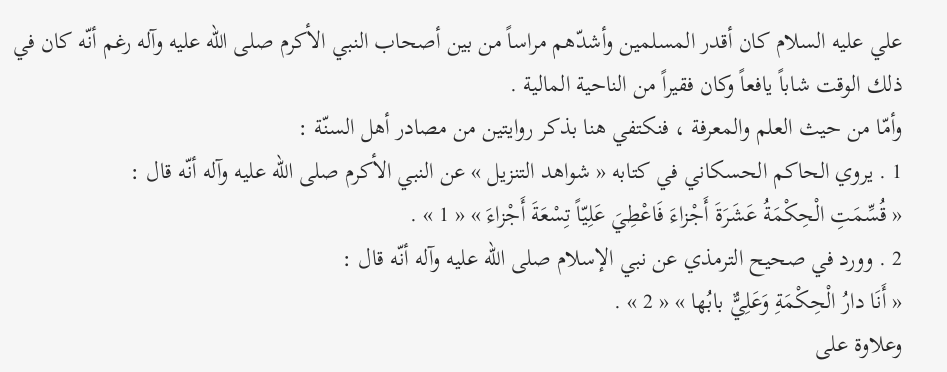علي عليه السلام كان أقدر المسلمين وأشدّهم مراساً من بين أصحاب النبي الأكرم صلى الله عليه وآله رغم أنّه كان في ذلك الوقت شاباً يافعاً وكان فقيراً من الناحية المالية .
وأمّا من حيث العلم والمعرفة ، فنكتفي هنا بذكر روايتين من مصادر أهل السنّة :
1 . يروي الحاكم الحسكاني في كتابه « شواهد التنزيل » عن النبي الأكرم صلى الله عليه وآله أنّه قال :
« قُسِّمَتِ الْحِكْمَةُ عَشَرَةَ أَجْزاءَ فَاعْطِيَ عَلِيّاً تِسْعَةَ أَجْزاءَ » « 1 » .
2 . وورد في صحيح الترمذي عن نبي الإسلام صلى الله عليه وآله أنّه قال :
« أَنَا دارُ الْحِكْمَةِ وَعَلِيٌّ بابُها » « 2 » .
وعلاوة على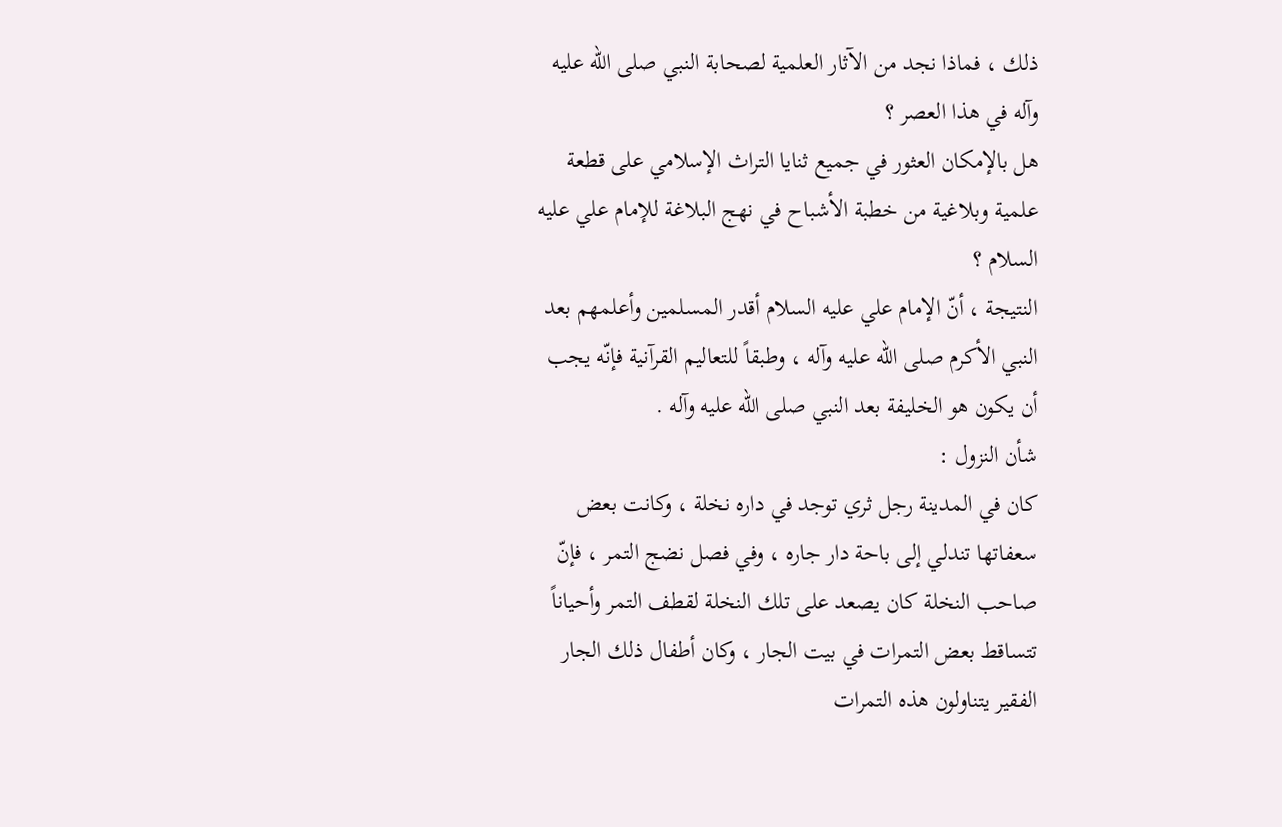ذلك ، فماذا نجد من الآثار العلمية لصحابة النبي صلى الله عليه وآله في هذا العصر ؟
هل بالإمكان العثور في جميع ثنايا التراث الإسلامي على قطعة علمية وبلاغية من خطبة الأشباح في نهج البلاغة للإمام علي عليه السلام ؟
النتيجة ، أنّ الإمام علي عليه السلام أقدر المسلمين وأعلمهم بعد النبي الأكرم صلى الله عليه وآله ، وطبقاً للتعاليم القرآنية فإنّه يجب أن يكون هو الخليفة بعد النبي صلى الله عليه وآله .
شأن النزول :
كان في المدينة رجل ثري توجد في داره نخلة ، وكانت بعض سعفاتها تندلي إلى باحة دار جاره ، وفي فصل نضج التمر ، فإنّ صاحب النخلة كان يصعد على تلك النخلة لقطف التمر وأحياناً تتساقط بعض التمرات في بيت الجار ، وكان أطفال ذلك الجار الفقير يتناولون هذه التمرات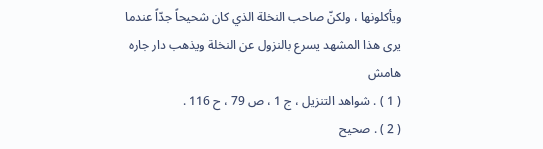ويأكلونها ، ولكنّ صاحب النخلة الذي كان شحيحاً جدّاً عندما يرى هذا المشهد يسرع بالنزول عن النخلة ويذهب دار جاره
هامش
( 1 ) . شواهد التنزيل ، ج 1 ، ص 79 ، ح 116 .
( 2 ) . صحيح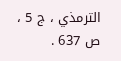الترمذي ، ج 5 ، ص 637 .